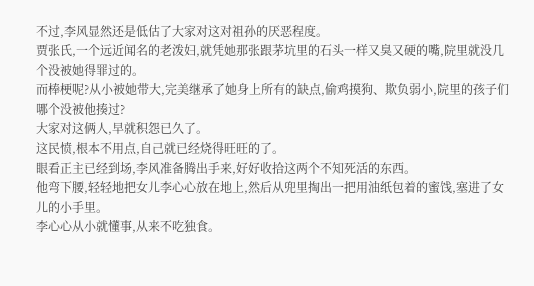不过,李风显然还是低估了大家对这对祖孙的厌恶程度。
贾张氏,一个远近闻名的老泼妇,就凭她那张跟茅坑里的石头一样又臭又硬的嘴,院里就没几个没被她得罪过的。
而棒梗呢?从小被她带大,完美继承了她身上所有的缺点,偷鸡摸狗、欺负弱小,院里的孩子们哪个没被他揍过?
大家对这俩人,早就积怨已久了。
这民愤,根本不用点,自己就已经烧得旺旺的了。
眼看正主已经到场,李风准备腾出手来,好好收拾这两个不知死活的东西。
他弯下腰,轻轻地把女儿李心心放在地上,然后从兜里掏出一把用油纸包着的蜜饯,塞进了女儿的小手里。
李心心从小就懂事,从来不吃独食。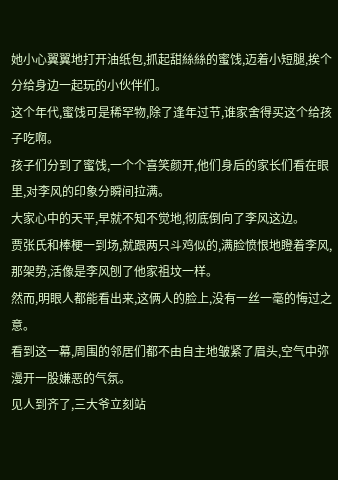她小心翼翼地打开油纸包,抓起甜絲絲的蜜饯,迈着小短腿,挨个分给身边一起玩的小伙伴们。
这个年代,蜜饯可是稀罕物,除了逢年过节,谁家舍得买这个给孩子吃啊。
孩子们分到了蜜饯,一个个喜笑颜开,他们身后的家长们看在眼里,对李风的印象分瞬间拉满。
大家心中的天平,早就不知不觉地,彻底倒向了李风这边。
贾张氏和棒梗一到场,就跟两只斗鸡似的,满脸愤恨地瞪着李风,那架势,活像是李风刨了他家祖坟一样。
然而,明眼人都能看出来,这俩人的脸上,没有一丝一毫的悔过之意。
看到这一幕,周围的邻居们都不由自主地皱紧了眉头,空气中弥漫开一股嫌恶的气氛。
见人到齐了,三大爷立刻站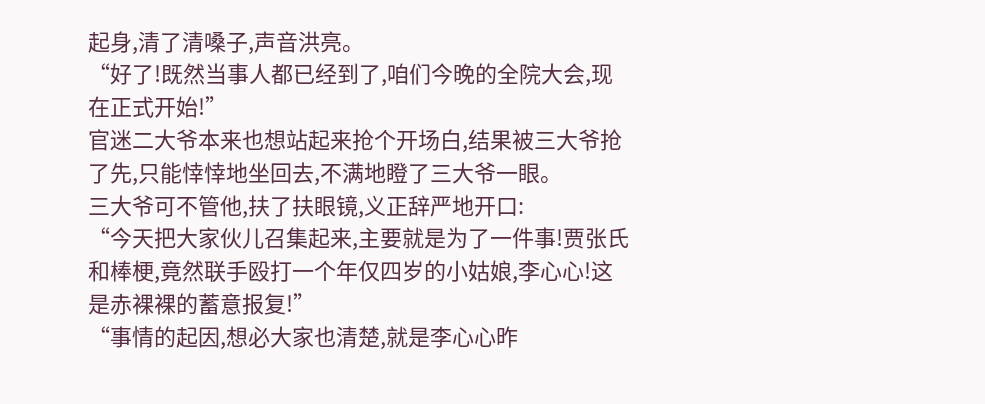起身,清了清嗓子,声音洪亮。
“好了!既然当事人都已经到了,咱们今晚的全院大会,现在正式开始!”
官迷二大爷本来也想站起来抢个开场白,结果被三大爷抢了先,只能悻悻地坐回去,不满地瞪了三大爷一眼。
三大爷可不管他,扶了扶眼镜,义正辞严地开口:
“今天把大家伙儿召集起来,主要就是为了一件事!贾张氏和棒梗,竟然联手殴打一个年仅四岁的小姑娘,李心心!这是赤裸裸的蓄意报复!”
“事情的起因,想必大家也清楚,就是李心心昨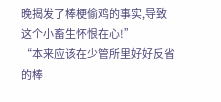晚揭发了棒梗偷鸡的事实,导致这个小畜生怀恨在心!”
“本来应该在少管所里好好反省的棒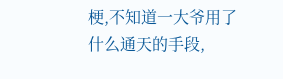梗,不知道一大爷用了什么通天的手段,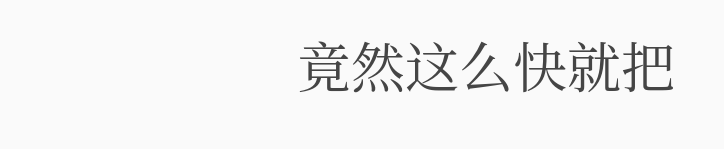竟然这么快就把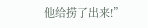他给捞了出来!”